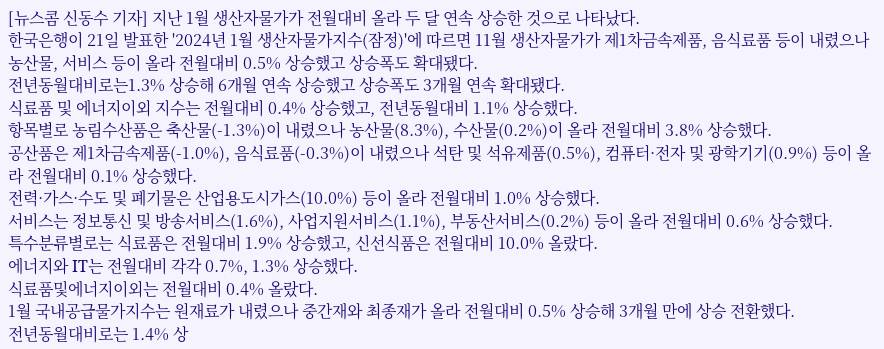[뉴스콤 신동수 기자] 지난 1월 생산자물가가 전월대비 올라 두 달 연속 상승한 것으로 나타났다.
한국은행이 21일 발표한 '2024년 1월 생산자물가지수(잠정)'에 따르면 11월 생산자물가가 제1차금속제품, 음식료품 등이 내렸으나 농산물, 서비스 등이 올라 전월대비 0.5% 상승했고 상승폭도 확대됐다.
전년동월대비로는1.3% 상승해 6개월 연속 상승했고 상승폭도 3개월 연속 확대됐다.
식료품 및 에너지이외 지수는 전월대비 0.4% 상승했고, 전년동월대비 1.1% 상승했다.
항목별로 농림수산품은 축산물(-1.3%)이 내렸으나 농산물(8.3%), 수산물(0.2%)이 올라 전월대비 3.8% 상승했다.
공산품은 제1차금속제품(-1.0%), 음식료품(-0.3%)이 내렸으나 석탄 및 석유제품(0.5%), 컴퓨터·전자 및 광학기기(0.9%) 등이 올라 전월대비 0.1% 상승했다.
전력·가스·수도 및 폐기물은 산업용도시가스(10.0%) 등이 올라 전월대비 1.0% 상승했다.
서비스는 정보통신 및 방송서비스(1.6%), 사업지원서비스(1.1%), 부동산서비스(0.2%) 등이 올라 전월대비 0.6% 상승했다.
특수분류별로는 식료품은 전월대비 1.9% 상승했고, 신선식품은 전월대비 10.0% 올랐다.
에너지와 IT는 전월대비 각각 0.7%, 1.3% 상승했다.
식료품및에너지이외는 전월대비 0.4% 올랐다.
1월 국내공급물가지수는 원재료가 내렸으나 중간재와 최종재가 올라 전월대비 0.5% 상승해 3개월 만에 상승 전환했다.
전년동월대비로는 1.4% 상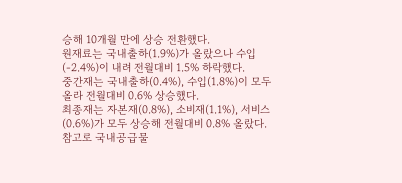승해 10개월 만에 상승 전환했다.
원재료는 국내출하(1.9%)가 올랐으나 수입(-2.4%)이 내려 전월대비 1.5% 하락했다.
중간재는 국내출하(0.4%), 수입(1.8%)이 모두 올라 전월대비 0.6% 상승했다.
최종재는 자본재(0.8%), 소비재(1.1%), 서비스(0.6%)가 모두 상승해 전월대비 0.8% 올랐다.
참고로 국내공급물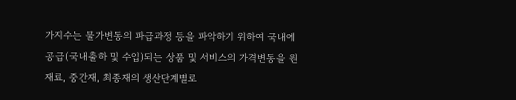가지수는 물가변동의 파급과정 등을 파악하기 위하여 국내에 공급(국내출하 및 수입)되는 상품 및 서비스의 가격변동을 원재료, 중간재, 최종재의 생산단계별로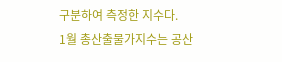구분하여 측정한 지수다.
1월 총산출물가지수는 공산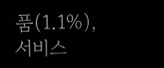품(1.1%), 서비스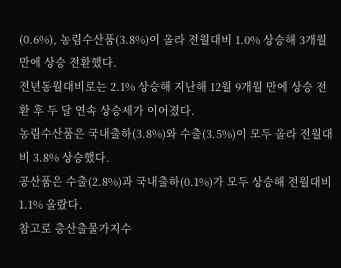(0.6%), 농림수산품(3.8%)이 올라 전월대비 1.0% 상승해 3개월 만에 상승 전환했다.
전년동월대비로는 2.1% 상승해 지난해 12월 9개월 만에 상승 전환 후 두 달 연속 상승세가 이어졌다.
농림수산품은 국내출하(3.8%)와 수출(3.5%)이 모두 올라 전월대비 3.8% 상승했다.
공산품은 수출(2.8%)과 국내출하(0.1%)가 모두 상승해 전월대비 1.1% 올랐다.
참고로 총산출물가지수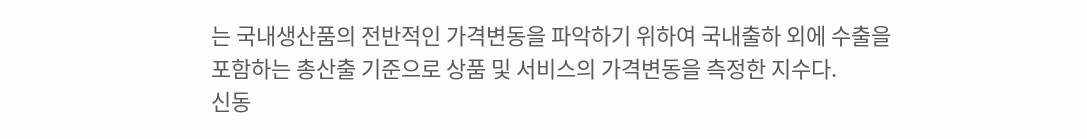는 국내생산품의 전반적인 가격변동을 파악하기 위하여 국내출하 외에 수출을 포함하는 총산출 기준으로 상품 및 서비스의 가격변동을 측정한 지수다.
신동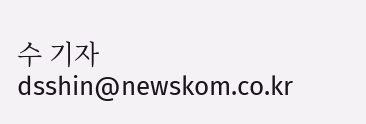수 기자 dsshin@newskom.co.kr